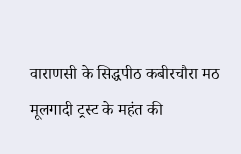वाराणसी के सिद्धपीठ कबीरचौरा मठ मूलगादी ट्रस्ट के महंत की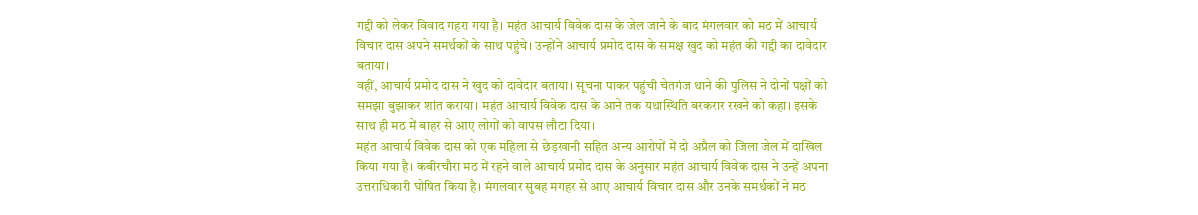गद्दी को लेकर विवाद गहरा गया है। महंत आचार्य विवेक दास के जेल जाने के बाद मंगलवार को मठ में आचार्य विचार दास अपने समर्थकों के साथ पहुंचे। उन्होंने आचार्य प्रमोद दास के समक्ष खुद को महंत की गद्दी का दावेदार बताया।
वहीं, आचार्य प्रमोद दास ने खुद को दावेदार बताया। सूचना पाकर पहुंची चेतगंज थाने की पुलिस ने दोनों पक्षों को समझा बुझाकर शांत कराया। महंत आचार्य विवेक दास के आने तक यथास्थिति बरकरार रखने को कहा। इसके साथ ही मठ में बाहर से आए लोगों को वापस लौटा दिया।
महंत आचार्य विवेक दास को एक महिला से छेड़खानी सहित अन्य आरोपों में दो अप्रैल को जिला जेल में दाखिल किया गया है। कबीरचौरा मठ में रहने वाले आचार्य प्रमोद दास के अनुसार महंत आचार्य विवेक दास ने उन्हें अपना उत्तराधिकारी घोषित किया है। मंगलवार सुबह मगहर से आए आचार्य विचार दास और उनके समर्थकों ने मठ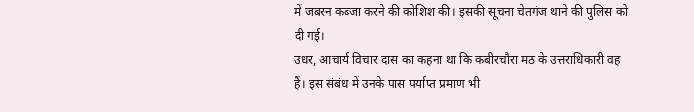में जबरन कब्जा करने की कोशिश की। इसकी सूचना चेतगंज थाने की पुलिस को दी गई।
उधर, आचार्य विचार दास का कहना था कि कबीरचौरा मठ के उत्तराधिकारी वह हैं। इस संबंध में उनके पास पर्याप्त प्रमाण भी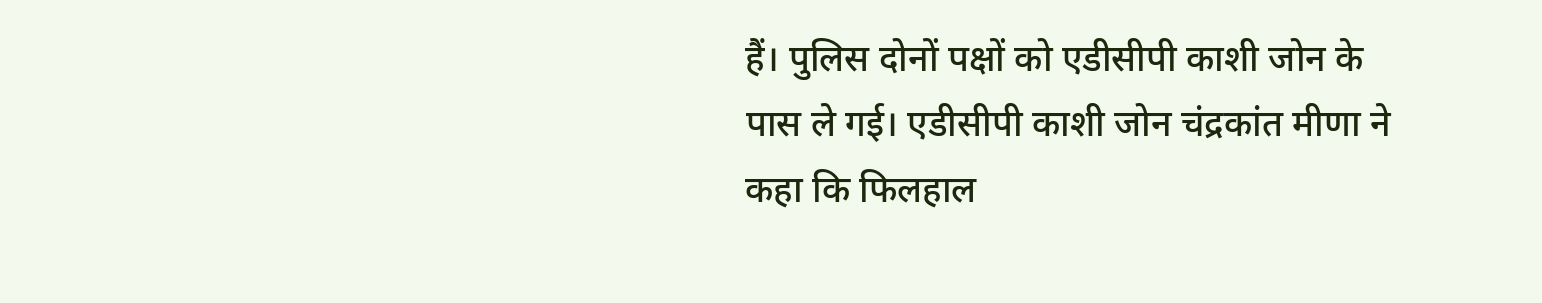हैं। पुलिस दोनों पक्षों को एडीसीपी काशी जोन के पास ले गई। एडीसीपी काशी जोन चंद्रकांत मीणा ने कहा कि फिलहाल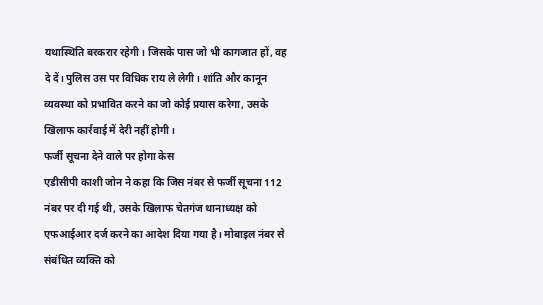यथास्थिति बरकरार रहेगी। जिसके पास जो भी कागजात हों, वह दे दें। पुलिस उस पर विधिक राय ले लेगी। शांति और कानून व्यवस्था को प्रभावित करने का जो कोई प्रयास करेगा, उसके खिलाफ कार्रवाई में देरी नहीं होगी।
फर्जी सूचना देने वाले पर होगा केस
एडीसीपी काशी जोन ने कहा कि जिस नंबर से फर्जी सूचना 112 नंबर पर दी गई थी, उसके खिलाफ चेतगंज थानाध्यक्ष को एफआईआर दर्ज करने का आदेश दिया गया है। मोबाइल नंबर से संबंधित व्यक्ति को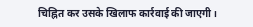चिह्नित कर उसके खिलाफ कार्रवाई की जाएगी।